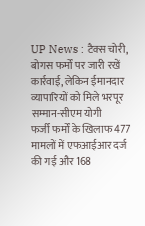UP News : टैक्स चोरी, बोगस फर्मों पर जारी रखें कार्रवाई, लेकिन ईमानदार व्यापारियों को मिले भरपूर सम्मान-सीएम योगी
फर्जी फर्मों के खिलाफ 477 मामलों में एफआईआर दर्ज की गई और 168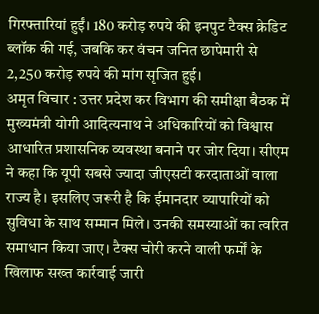गिरफ्तारियां हुईं। 180 करोड़ रुपये की इनपुट टैक्स क्रेडिट ब्लॉक की गई, जबकि कर वंचन जनित छापेमारी से 2,250 करोड़ रुपये की मांग सृजित हुई।
अमृत विचार : उत्तर प्रदेश कर विभाग की समीक्षा बैठक में मुख्यमंत्री योगी आदित्यनाथ ने अधिकारियों को विश्वास आधारित प्रशासनिक व्यवस्था बनाने पर जोर दिया। सीएम ने कहा कि यूपी सबसे ज्यादा जीएसटी करदाताओं वाला राज्य है। इसलिए जरूरी है कि ईमानदार व्यापारियों को सुविधा के साथ सम्मान मिले। उनकी समस्याओं का त्वरित समाधान किया जाए। टैक्स चोरी करने वाली फर्मों के खिलाफ सख्त कार्रवाई जारी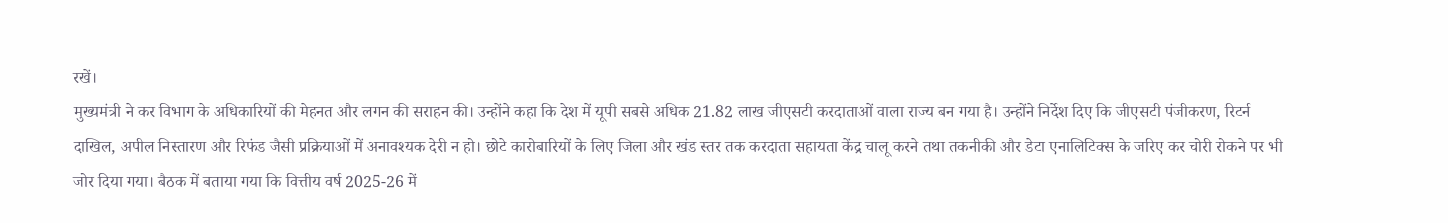रखें।
मुख्यमंत्री ने कर विभाग के अधिकारियों की मेहनत और लगन की सराहन की। उन्होंने कहा कि देश में यूपी सबसे अधिक 21.82 लाख जीएसटी करदाताओं वाला राज्य बन गया है। उन्होंने निर्देश दिए कि जीएसटी पंजीकरण, रिटर्न दाखिल, अपील निस्तारण और रिफंड जैसी प्रक्रियाओं में अनावश्यक देरी न हो। छोटे कारोबारियों के लिए जिला और खंड स्तर तक करदाता सहायता केंद्र चालू करने तथा तकनीकी और डेटा एनालिटिक्स के जरिए कर चोरी रोकने पर भी जोर दिया गया। बैठक में बताया गया कि वित्तीय वर्ष 2025-26 में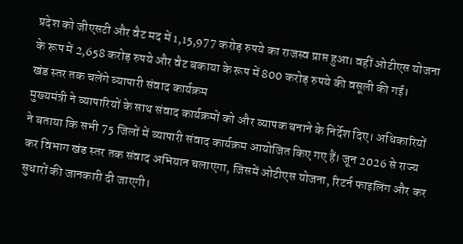प्रदेश को जीएसटी और वैट मद में 1,15,977 करोड़ रुपये का राजस्व प्राप्त हुआ। वहीं ओटीएस योजना के रूप में 2,658 करोड़ रुपये और वैट बकाया के रूप में 800 करोड़ रुपये की वसूली की गई।
खंड स्तर तक चलेंगे व्यापारी संवाद कार्यक्रम
मुख्यमंत्री ने व्यापारियों के साथ संवाद कार्यक्रमों को और व्यापक बनाने के निर्देश दिए। अधिकारियों ने बताया कि सभी 75 जिलों में व्यापारी संवाद कार्यक्रम आयोजित किए गए हैं। जून 2026 से राज्य कर विभाग खंड स्तर तक संवाद अभियान चलाएगा, जिसमें ओटीएस योजना, रिटर्न फाइलिंग और कर सुधारों की जानकारी दी जाएगी।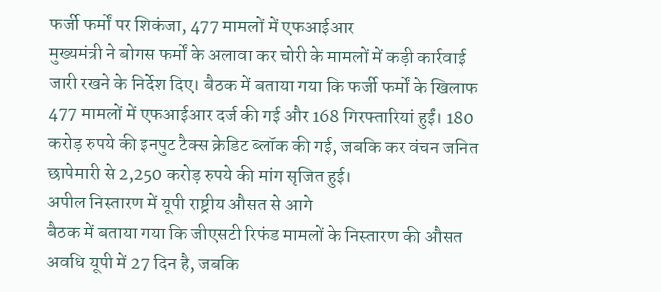फर्जी फर्मों पर शिकंजा, 477 मामलों में एफआईआर
मुख्यमंत्री ने बोगस फर्मों के अलावा कर चोरी के मामलों में कड़ी कार्रवाई जारी रखने के निर्देश दिए। बैठक में बताया गया कि फर्जी फर्मों के खिलाफ 477 मामलों में एफआईआर दर्ज की गई और 168 गिरफ्तारियां हुईं। 180 करोड़ रुपये की इनपुट टैक्स क्रेडिट ब्लॉक की गई, जबकि कर वंचन जनित छापेमारी से 2,250 करोड़ रुपये की मांग सृजित हुई।
अपील निस्तारण में यूपी राष्ट्रीय औसत से आगे
बैठक में बताया गया कि जीएसटी रिफंड मामलों के निस्तारण की औसत अवधि यूपी में 27 दिन है, जबकि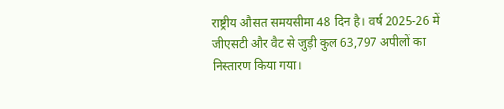राष्ट्रीय औसत समयसीमा 48 दिन है। वर्ष 2025-26 में जीएसटी और वैट से जुड़ी कुल 63,797 अपीलों का निस्तारण किया गया।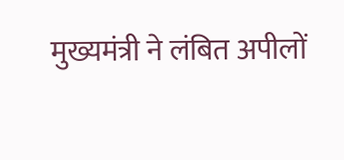मुख्यमंत्री ने लंबित अपीलों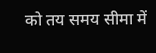को तय समय सीमा में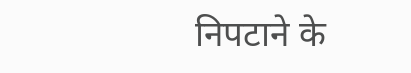निपटाने के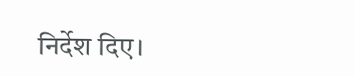निर्देश दिए।